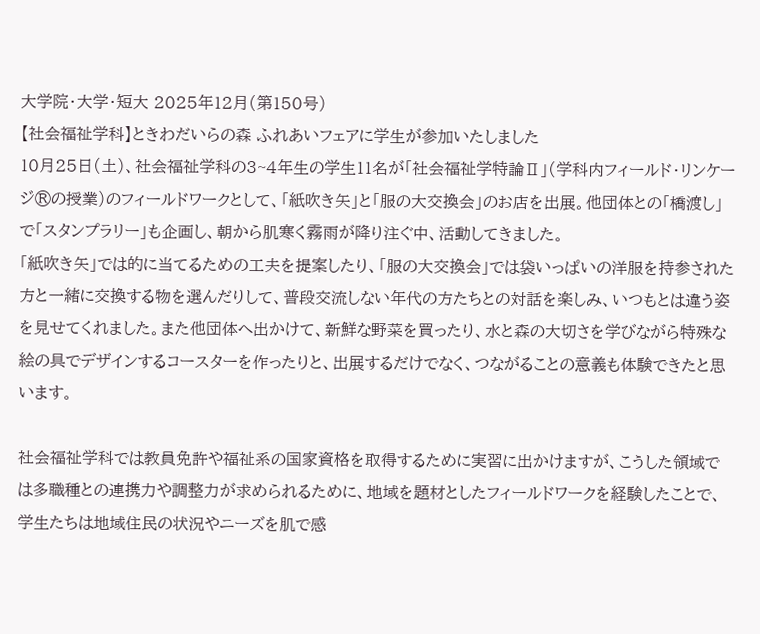大学院・大学・短大 2025年12月(第150号)
【社会福祉学科】ときわだいらの森 ふれあいフェアに学生が参加いたしました
10月25日(土)、社会福祉学科の3~4年生の学生11名が「社会福祉学特論Ⅱ」(学科内フィールド・リンケージ®の授業)のフィールドワークとして、「紙吹き矢」と「服の大交換会」のお店を出展。他団体との「橋渡し」で「スタンプラリー」も企画し、朝から肌寒く霧雨が降り注ぐ中、活動してきました。
「紙吹き矢」では的に当てるための工夫を提案したり、「服の大交換会」では袋いっぱいの洋服を持参された方と一緒に交換する物を選んだりして、普段交流しない年代の方たちとの対話を楽しみ、いつもとは違う姿を見せてくれました。また他団体へ出かけて、新鮮な野菜を買ったり、水と森の大切さを学びながら特殊な絵の具でデザインするコースターを作ったりと、出展するだけでなく、つながることの意義も体験できたと思います。

社会福祉学科では教員免許や福祉系の国家資格を取得するために実習に出かけますが、こうした領域では多職種との連携力や調整力が求められるために、地域を題材としたフィールドワークを経験したことで、学生たちは地域住民の状況やニーズを肌で感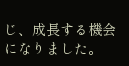じ、成長する機会になりました。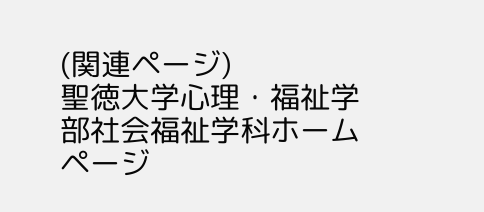(関連ページ)
聖徳大学心理・福祉学部社会福祉学科ホームページ